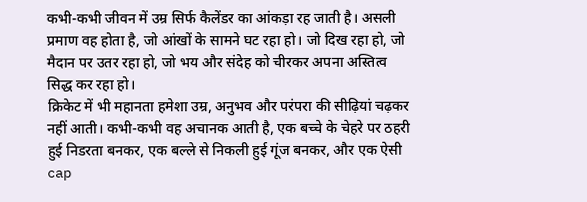कभी-कभी जीवन में उम्र सिर्फ कैलेंडर का आंकड़ा रह जाती है। असली प्रमाण वह होता है, जो आंखों के सामने घट रहा हो। जो दिख रहा हो, जो मैदान पर उतर रहा हो, जो भय और संदेह को चीरकर अपना अस्तित्व सिद्ध कर रहा हो।
क्रिकेट में भी महानता हमेशा उम्र, अनुभव और परंपरा की सीढ़ियां चढ़कर नहीं आती। कभी-कभी वह अचानक आती है, एक बच्चे के चेहरे पर ठहरी हुई निडरता बनकर, एक बल्ले से निकली हुई गूंज बनकर, और एक ऐसी cap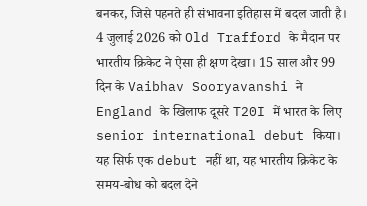बनकर, जिसे पहनते ही संभावना इतिहास में बदल जाती है।
4 जुलाई 2026 को Old Trafford के मैदान पर भारतीय क्रिकेट ने ऐसा ही क्षण देखा। 15 साल और 99 दिन के Vaibhav Sooryavanshi ने England के खिलाफ दूसरे T20I में भारत के लिए senior international debut किया। यह सिर्फ एक debut नहीं था, यह भारतीय क्रिकेट के समय-बोध को बदल देने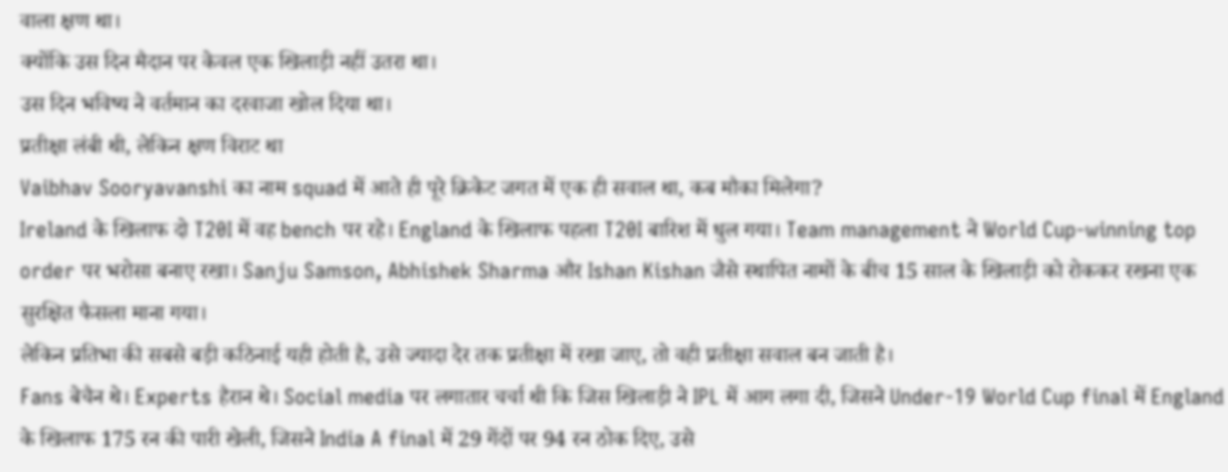वाला क्षण था।
क्योंकि उस दिन मैदान पर केवल एक खिलाड़ी नहीं उतरा था।
उस दिन भविष्य ने वर्तमान का दरवाजा खोल दिया था।
प्रतीक्षा लंबी थी, लेकिन क्षण विराट था
Vaibhav Sooryavanshi का नाम squad में आते ही पूरे क्रिकेट जगत में एक ही सवाल था, कब मौका मिलेगा?
Ireland के खिलाफ दो T20I में वह bench पर रहे। England के खिलाफ पहला T20I बारिश में धुल गया। Team management ने World Cup-winning top order पर भरोसा बनाए रखा। Sanju Samson, Abhishek Sharma और Ishan Kishan जैसे स्थापित नामों के बीच 15 साल के खिलाड़ी को रोककर रखना एक सुरक्षित फैसला माना गया।
लेकिन प्रतिभा की सबसे बड़ी कठिनाई यही होती है, उसे ज्यादा देर तक प्रतीक्षा में रखा जाए, तो वही प्रतीक्षा सवाल बन जाती है।
Fans बेचैन थे। Experts हैरान थे। Social media पर लगातार चर्चा थी कि जिस खिलाड़ी ने IPL में आग लगा दी, जिसने Under-19 World Cup final में England के खिलाफ 175 रन की पारी खेली, जिसने India A final में 29 गेंदों पर 94 रन ठोक दिए, उसे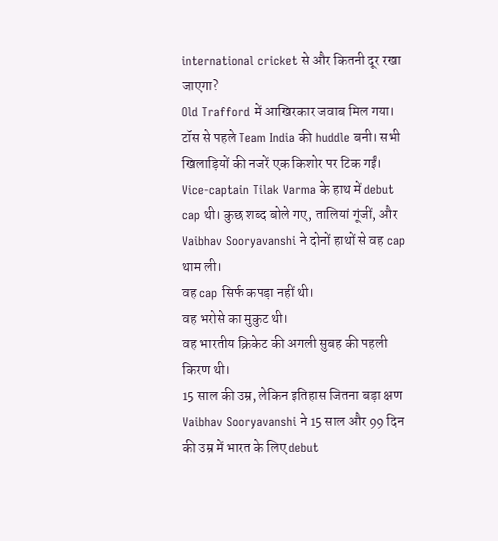international cricket से और कितनी दूर रखा जाएगा?
Old Trafford में आखिरकार जवाब मिल गया।
टॉस से पहले Team India की huddle बनी। सभी खिलाड़ियों की नजरें एक किशोर पर टिक गईं। Vice-captain Tilak Varma के हाथ में debut cap थी। कुछ शब्द बोले गए, तालियां गूंजीं, और Vaibhav Sooryavanshi ने दोनों हाथों से वह cap थाम ली।
वह cap सिर्फ कपड़ा नहीं थी।
वह भरोसे का मुकुट थी।
वह भारतीय क्रिकेट की अगली सुबह की पहली किरण थी।
15 साल की उम्र, लेकिन इतिहास जितना बड़ा क्षण
Vaibhav Sooryavanshi ने 15 साल और 99 दिन की उम्र में भारत के लिए debut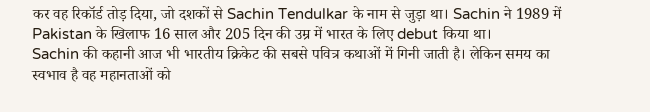कर वह रिकॉर्ड तोड़ दिया, जो दशकों से Sachin Tendulkar के नाम से जुड़ा था। Sachin ने 1989 में Pakistan के खिलाफ 16 साल और 205 दिन की उम्र में भारत के लिए debut किया था।
Sachin की कहानी आज भी भारतीय क्रिकेट की सबसे पवित्र कथाओं में गिनी जाती है। लेकिन समय का स्वभाव है वह महानताओं को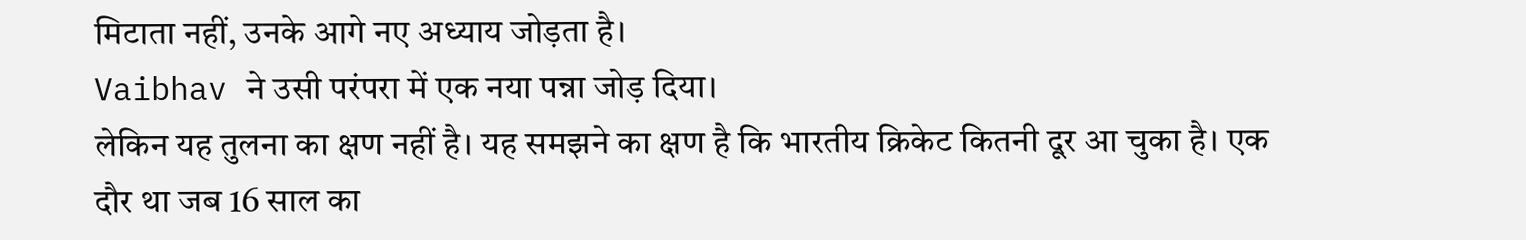मिटाता नहीं, उनके आगे नए अध्याय जोड़ता है।
Vaibhav ने उसी परंपरा में एक नया पन्ना जोड़ दिया।
लेकिन यह तुलना का क्षण नहीं है। यह समझने का क्षण है कि भारतीय क्रिकेट कितनी दूर आ चुका है। एक दौर था जब 16 साल का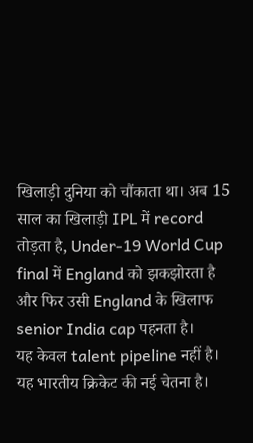खिलाड़ी दुनिया को चौंकाता था। अब 15 साल का खिलाड़ी IPL में record तोड़ता है, Under-19 World Cup final में England को झकझोरता है और फिर उसी England के खिलाफ senior India cap पहनता है।
यह केवल talent pipeline नहीं है।
यह भारतीय क्रिकेट की नई चेतना है।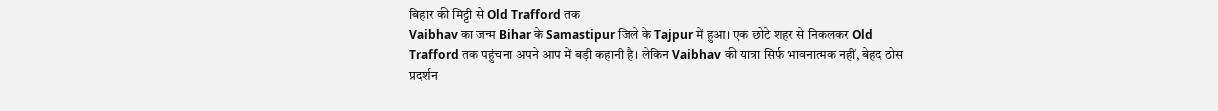बिहार की मिट्टी से Old Trafford तक
Vaibhav का जन्म Bihar के Samastipur जिले के Tajpur में हुआ। एक छोटे शहर से निकलकर Old Trafford तक पहुंचना अपने आप में बड़ी कहानी है। लेकिन Vaibhav की यात्रा सिर्फ भावनात्मक नहीं, बेहद ठोस प्रदर्शन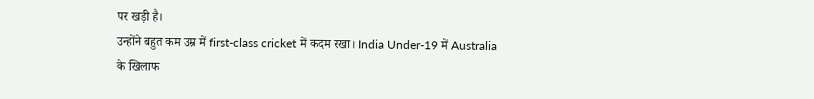पर खड़ी है।
उन्होंने बहुत कम उम्र में first-class cricket में कदम रखा। India Under-19 में Australia के खिलाफ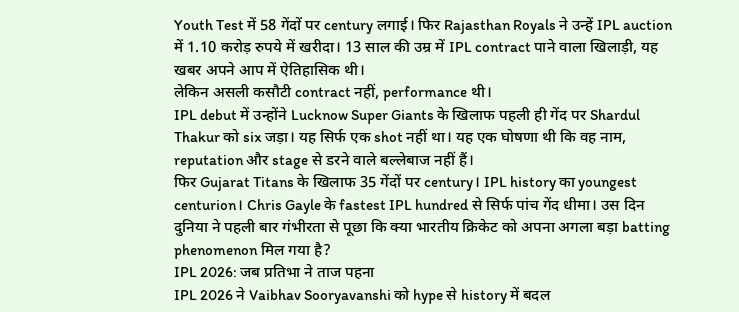Youth Test में 58 गेंदों पर century लगाई। फिर Rajasthan Royals ने उन्हें IPL auction में 1.10 करोड़ रुपये में खरीदा। 13 साल की उम्र में IPL contract पाने वाला खिलाड़ी, यह खबर अपने आप में ऐतिहासिक थी।
लेकिन असली कसौटी contract नहीं, performance थी।
IPL debut में उन्होंने Lucknow Super Giants के खिलाफ पहली ही गेंद पर Shardul Thakur को six जड़ा। यह सिर्फ एक shot नहीं था। यह एक घोषणा थी कि वह नाम, reputation और stage से डरने वाले बल्लेबाज नहीं हैं।
फिर Gujarat Titans के खिलाफ 35 गेंदों पर century। IPL history का youngest centurion। Chris Gayle के fastest IPL hundred से सिर्फ पांच गेंद धीमा। उस दिन दुनिया ने पहली बार गंभीरता से पूछा कि क्या भारतीय क्रिकेट को अपना अगला बड़ा batting phenomenon मिल गया है?
IPL 2026: जब प्रतिभा ने ताज पहना
IPL 2026 ने Vaibhav Sooryavanshi को hype से history में बदल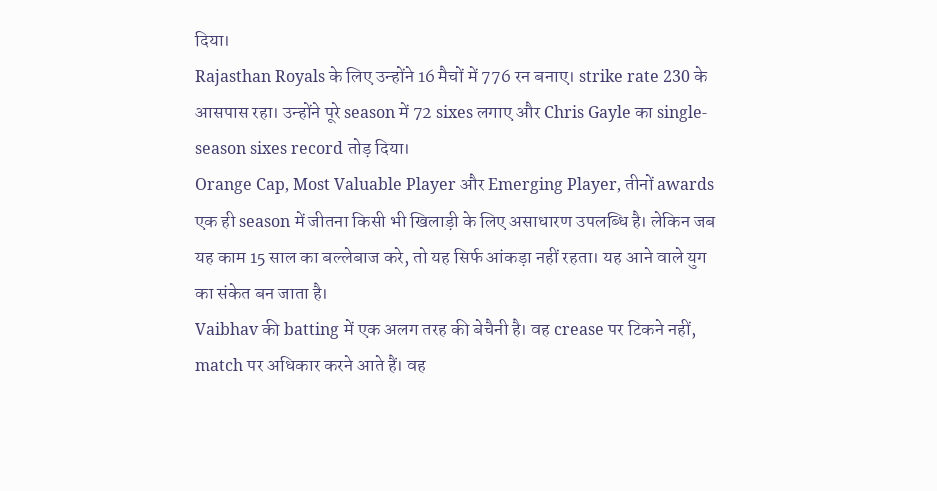दिया।
Rajasthan Royals के लिए उन्होंने 16 मैचों में 776 रन बनाए। strike rate 230 के आसपास रहा। उन्होंने पूरे season में 72 sixes लगाए और Chris Gayle का single-season sixes record तोड़ दिया।
Orange Cap, Most Valuable Player और Emerging Player, तीनों awards एक ही season में जीतना किसी भी खिलाड़ी के लिए असाधारण उपलब्धि है। लेकिन जब यह काम 15 साल का बल्लेबाज करे, तो यह सिर्फ आंकड़ा नहीं रहता। यह आने वाले युग का संकेत बन जाता है।
Vaibhav की batting में एक अलग तरह की बेचैनी है। वह crease पर टिकने नहीं, match पर अधिकार करने आते हैं। वह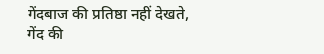गेंदबाज की प्रतिष्ठा नहीं देखते, गेंद की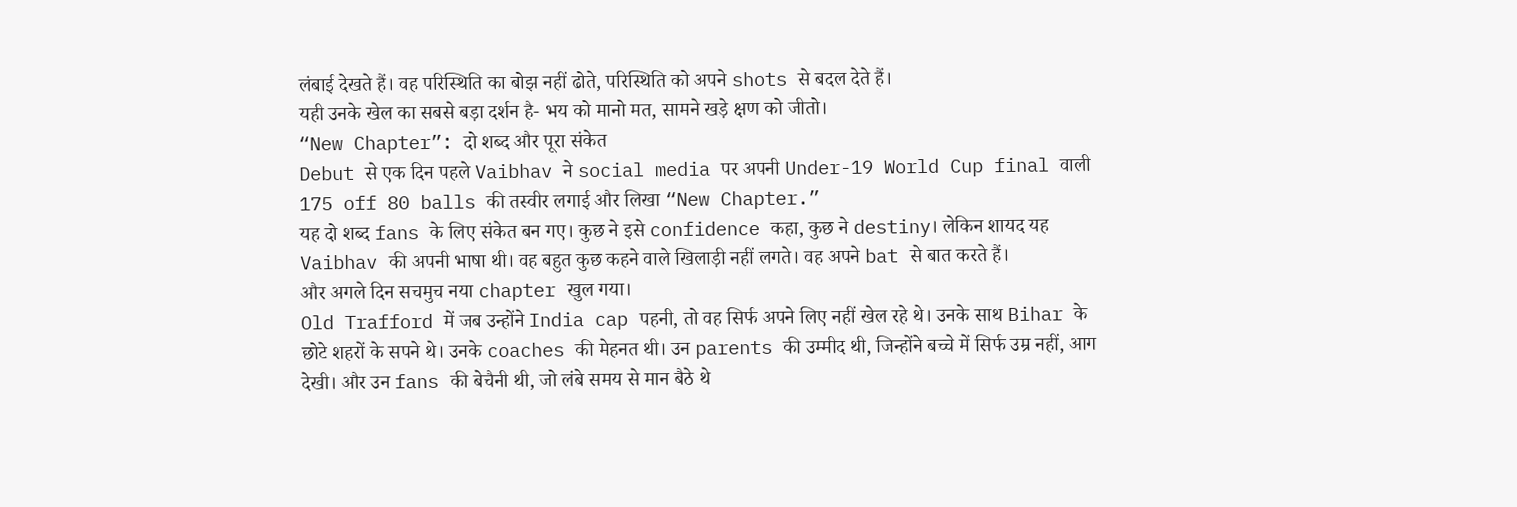लंबाई देखते हैं। वह परिस्थिति का बोझ नहीं ढोते, परिस्थिति को अपने shots से बदल देते हैं।
यही उनके खेल का सबसे बड़ा दर्शन है- भय को मानो मत, सामने खड़े क्षण को जीतो।
“New Chapter”: दो शब्द और पूरा संकेत
Debut से एक दिन पहले Vaibhav ने social media पर अपनी Under-19 World Cup final वाली 175 off 80 balls की तस्वीर लगाई और लिखा “New Chapter.”
यह दो शब्द fans के लिए संकेत बन गए। कुछ ने इसे confidence कहा, कुछ ने destiny। लेकिन शायद यह Vaibhav की अपनी भाषा थी। वह बहुत कुछ कहने वाले खिलाड़ी नहीं लगते। वह अपने bat से बात करते हैं।
और अगले दिन सचमुच नया chapter खुल गया।
Old Trafford में जब उन्होंने India cap पहनी, तो वह सिर्फ अपने लिए नहीं खेल रहे थे। उनके साथ Bihar के छोटे शहरों के सपने थे। उनके coaches की मेहनत थी। उन parents की उम्मीद थी, जिन्होंने बच्चे में सिर्फ उम्र नहीं, आग देखी। और उन fans की बेचैनी थी, जो लंबे समय से मान बैठे थे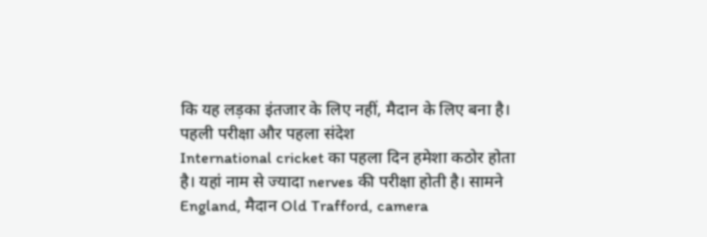कि यह लड़का इंतजार के लिए नहीं, मैदान के लिए बना है।
पहली परीक्षा और पहला संदेश
International cricket का पहला दिन हमेशा कठोर होता है। यहां नाम से ज्यादा nerves की परीक्षा होती है। सामने England, मैदान Old Trafford, camera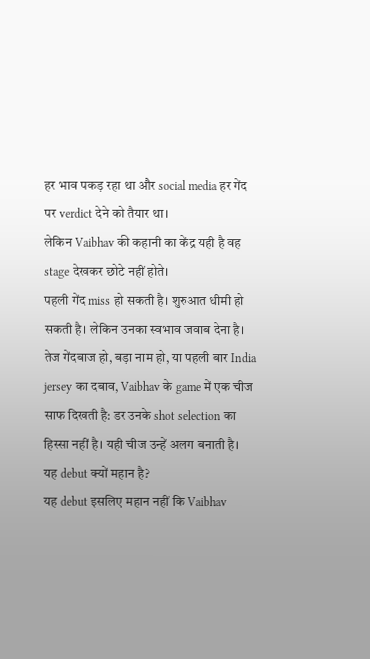हर भाव पकड़ रहा था और social media हर गेंद पर verdict देने को तैयार था।
लेकिन Vaibhav की कहानी का केंद्र यही है वह stage देखकर छोटे नहीं होते।
पहली गेंद miss हो सकती है। शुरुआत धीमी हो सकती है। लेकिन उनका स्वभाव जवाब देना है। तेज गेंदबाज हो, बड़ा नाम हो, या पहली बार India jersey का दबाव, Vaibhav के game में एक चीज साफ दिखती है: डर उनके shot selection का हिस्सा नहीं है। यही चीज उन्हें अलग बनाती है।
यह debut क्यों महान है?
यह debut इसलिए महान नहीं कि Vaibhav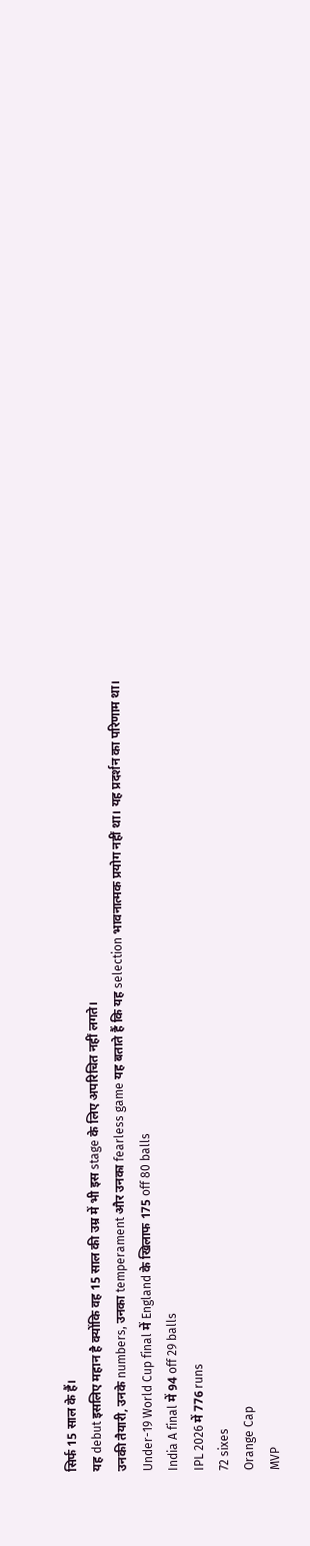सिर्फ 15 साल के हैं।
यह debut इसलिए महान है क्योंकि वह 15 साल की उम्र में भी इस stage के लिए अपरिचित नहीं लगते।
उनकी तैयारी, उनके numbers, उनका temperament और उनका fearless game यह बताते हैं कि यह selection भावनात्मक प्रयोग नहीं था। यह प्रदर्शन का परिणाम था।
Under-19 World Cup final में England के खिलाफ 175 off 80 balls
India A final में 94 off 29 balls
IPL 2026 में 776 runs
72 sixes
Orange Cap
MVP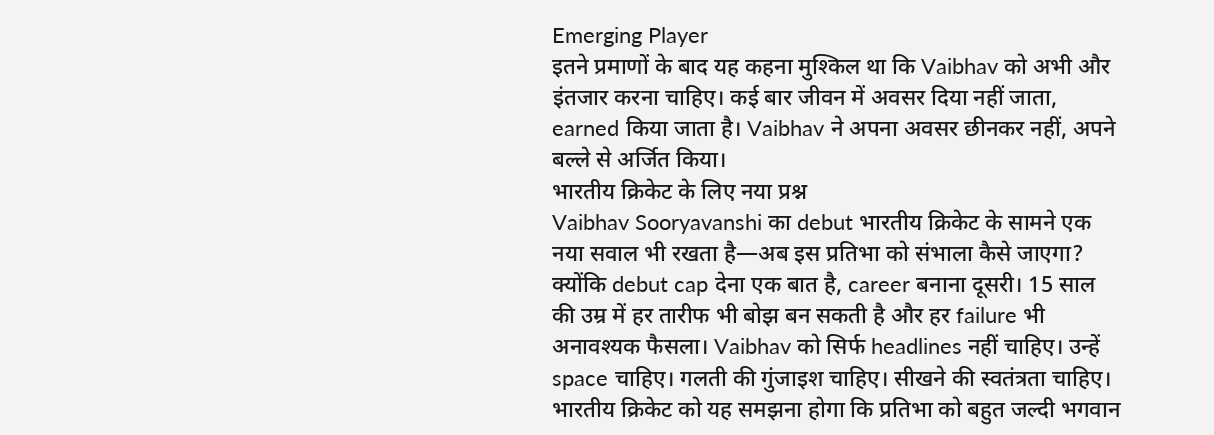Emerging Player
इतने प्रमाणों के बाद यह कहना मुश्किल था कि Vaibhav को अभी और इंतजार करना चाहिए। कई बार जीवन में अवसर दिया नहीं जाता, earned किया जाता है। Vaibhav ने अपना अवसर छीनकर नहीं, अपने बल्ले से अर्जित किया।
भारतीय क्रिकेट के लिए नया प्रश्न
Vaibhav Sooryavanshi का debut भारतीय क्रिकेट के सामने एक नया सवाल भी रखता है—अब इस प्रतिभा को संभाला कैसे जाएगा?
क्योंकि debut cap देना एक बात है, career बनाना दूसरी। 15 साल की उम्र में हर तारीफ भी बोझ बन सकती है और हर failure भी अनावश्यक फैसला। Vaibhav को सिर्फ headlines नहीं चाहिए। उन्हें space चाहिए। गलती की गुंजाइश चाहिए। सीखने की स्वतंत्रता चाहिए।
भारतीय क्रिकेट को यह समझना होगा कि प्रतिभा को बहुत जल्दी भगवान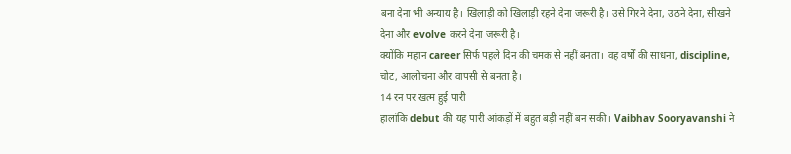बना देना भी अन्याय है। खिलाड़ी को खिलाड़ी रहने देना जरूरी है। उसे गिरने देना, उठने देना, सीखने देना और evolve करने देना जरूरी है।
क्योंकि महान career सिर्फ पहले दिन की चमक से नहीं बनता। वह वर्षों की साधना, discipline, चोट, आलोचना और वापसी से बनता है।
14 रन पर खत्म हुई पारी
हालांकि debut की यह पारी आंकड़ों में बहुत बड़ी नहीं बन सकी। Vaibhav Sooryavanshi ने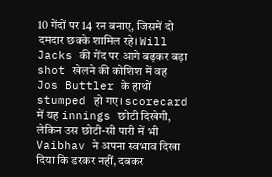10 गेंदों पर 14 रन बनाए, जिसमें दो दमदार छक्के शामिल रहे। Will Jacks की गेंद पर आगे बढ़कर बड़ा shot खेलने की कोशिश में वह Jos Buttler के हाथों stumped हो गए। scorecard में यह innings छोटी दिखेगी, लेकिन उस छोटी-सी पारी में भी Vaibhav ने अपना स्वभाव दिखा दिया कि डरकर नहीं, दबकर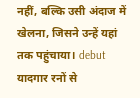नहीं, बल्कि उसी अंदाज में खेलना, जिसने उन्हें यहां तक पहुंचाया। debut यादगार रनों से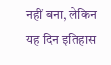नहीं बना, लेकिन यह दिन इतिहास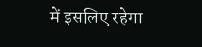में इसलिए रहेगा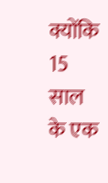क्योंकि 15 साल के एक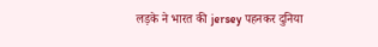लड़के ने भारत की jersey पहनकर दुनिया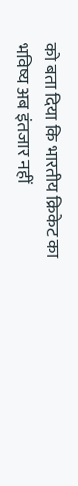को बता दिया कि भारतीय क्रिकेट का भविष्य अब इंतजार नहीं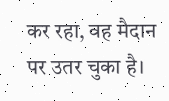कर रहा, वह मैदान पर उतर चुका है।